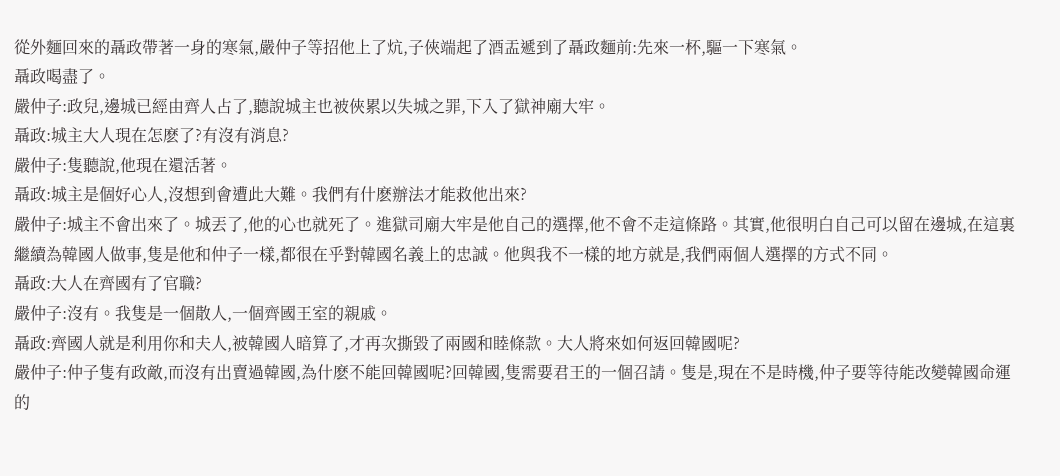從外麵回來的聶政帶著一身的寒氣,嚴仲子等招他上了炕,子俠端起了酒盂遞到了聶政麵前:先來一杯,驅一下寒氣。
聶政喝盡了。
嚴仲子:政兒,邊城已經由齊人占了,聽說城主也被俠累以失城之罪,下入了獄神廟大牢。
聶政:城主大人現在怎麽了?有沒有消息?
嚴仲子:隻聽說,他現在還活著。
聶政:城主是個好心人,沒想到會遭此大難。我們有什麽辦法才能救他出來?
嚴仲子:城主不會出來了。城丟了,他的心也就死了。進獄司廟大牢是他自己的選擇,他不會不走這條路。其實,他很明白自己可以留在邊城,在這裏繼續為韓國人做事,隻是他和仲子一樣,都很在乎對韓國名義上的忠誠。他與我不一樣的地方就是,我們兩個人選擇的方式不同。
聶政:大人在齊國有了官職?
嚴仲子:沒有。我隻是一個散人,一個齊國王室的親戚。
聶政:齊國人就是利用你和夫人,被韓國人暗算了,才再次撕毀了兩國和睦條款。大人將來如何返回韓國呢?
嚴仲子:仲子隻有政敵,而沒有出賣過韓國,為什麽不能回韓國呢?回韓國,隻需要君王的一個召請。隻是,現在不是時機,仲子要等待能改變韓國命運的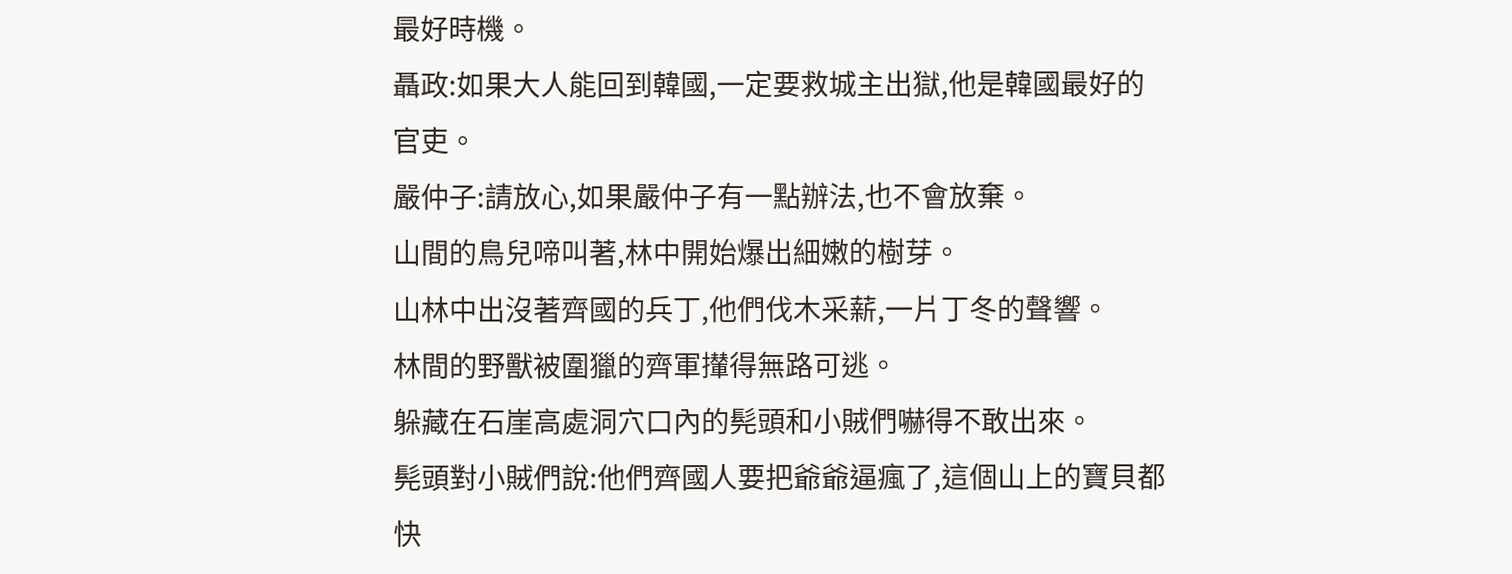最好時機。
聶政:如果大人能回到韓國,一定要救城主出獄,他是韓國最好的官吏。
嚴仲子:請放心,如果嚴仲子有一點辦法,也不會放棄。
山間的鳥兒啼叫著,林中開始爆出細嫩的樹芽。
山林中出沒著齊國的兵丁,他們伐木采薪,一片丁冬的聲響。
林間的野獸被圍獵的齊軍攆得無路可逃。
躲藏在石崖高處洞穴口內的髡頭和小賊們嚇得不敢出來。
髡頭對小賊們說:他們齊國人要把爺爺逼瘋了,這個山上的寶貝都快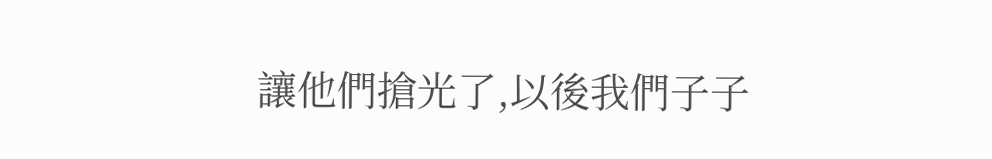讓他們搶光了,以後我們子子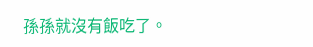孫孫就沒有飯吃了。